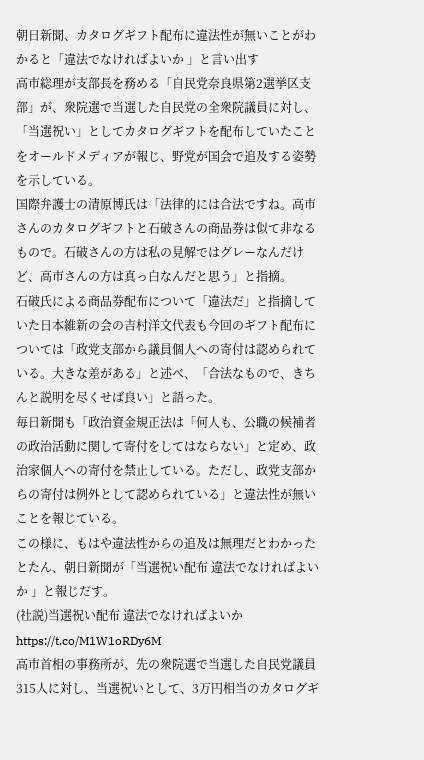朝日新聞、カタログギフト配布に違法性が無いことがわかると「違法でなければよいか 」と言い出す
高市総理が支部長を務める「自民党奈良県第2選挙区支部」が、衆院選で当選した自民党の全衆院議員に対し、「当選祝い」としてカタログギフトを配布していたことをオールドメディアが報じ、野党が国会で追及する姿勢を示している。
国際弁護士の清原博氏は「法律的には合法ですね。高市さんのカタログギフトと石破さんの商品券は似て非なるもので。石破さんの方は私の見解ではグレーなんだけど、高市さんの方は真っ白なんだと思う」と指摘。
石破氏による商品券配布について「違法だ」と指摘していた日本維新の会の吉村洋文代表も今回のギフト配布については「政党支部から議員個人への寄付は認められている。大きな差がある」と述べ、「合法なもので、きちんと説明を尽くせば良い」と語った。
毎日新聞も「政治資金規正法は「何人も、公職の候補者の政治活動に関して寄付をしてはならない」と定め、政治家個人への寄付を禁止している。ただし、政党支部からの寄付は例外として認められている」と違法性が無いことを報じている。
この様に、もはや違法性からの追及は無理だとわかったとたん、朝日新聞が「当選祝い配布 違法でなければよいか 」と報じだす。
(社説)当選祝い配布 違法でなければよいか https://t.co/M1W1oRDy6M
高市首相の事務所が、先の衆院選で当選した自民党議員315人に対し、当選祝いとして、3万円相当のカタログギ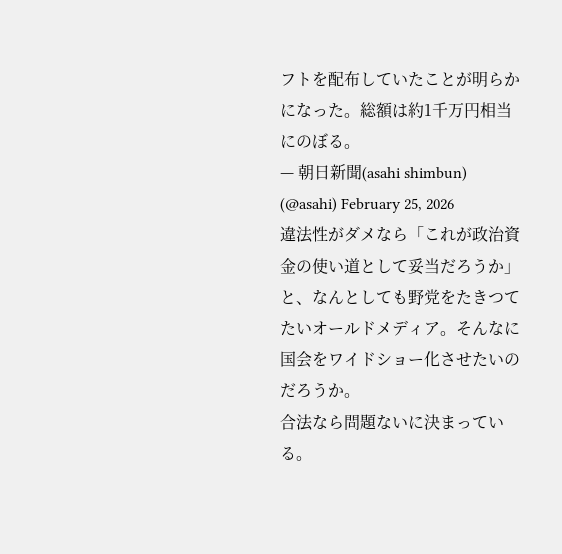フトを配布していたことが明らかになった。総額は約1千万円相当にのぼる。
— 朝日新聞(asahi shimbun) (@asahi) February 25, 2026
違法性がダメなら「これが政治資金の使い道として妥当だろうか」と、なんとしても野党をたきつてたいオールドメディア。そんなに国会をワイドショー化させたいのだろうか。
合法なら問題ないに決まっている。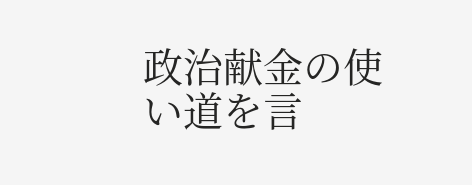政治献金の使い道を言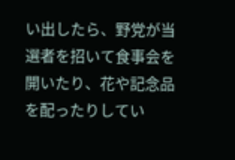い出したら、野党が当選者を招いて食事会を開いたり、花や記念品を配ったりしてい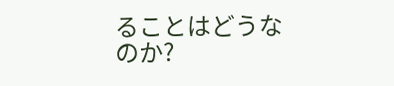ることはどうなのか?